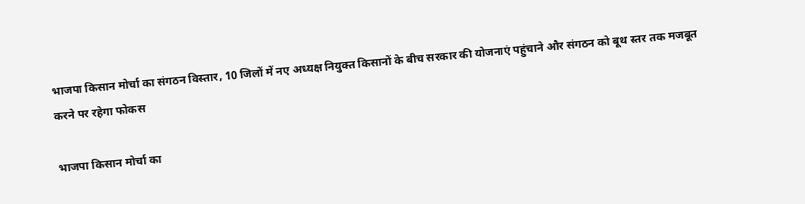भाजपा किसान मोर्चा का संगठन विस्तार, 10 जिलों में नए अध्यक्ष नियुक्त किसानों के बीच सरकार की योजनाएं पहुंचाने और संगठन को बूथ स्तर तक मजबूत करने पर रहेगा फोकस

भाजपा किसान मोर्चा का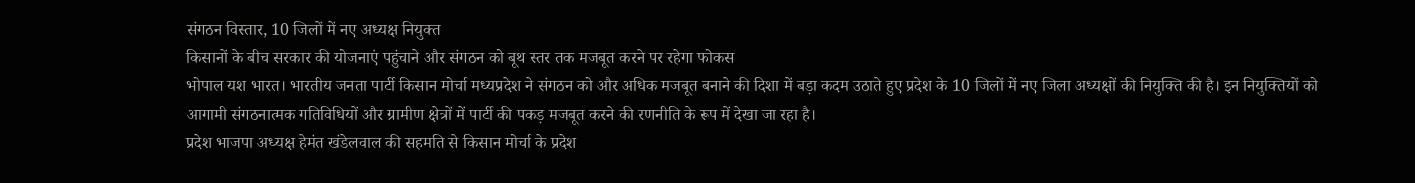संगठन विस्तार, 10 जिलों में नए अध्यक्ष नियुक्त
किसानों के बीच सरकार की योजनाएं पहुंचाने और संगठन को बूथ स्तर तक मजबूत करने पर रहेगा फोकस
भोपाल यश भारत। भारतीय जनता पार्टी किसान मोर्चा मध्यप्रदेश ने संगठन को और अधिक मजबूत बनाने की दिशा में बड़ा कदम उठाते हुए प्रदेश के 10 जिलों में नए जिला अध्यक्षों की नियुक्ति की है। इन नियुक्तियों को आगामी संगठनात्मक गतिविधियों और ग्रामीण क्षेत्रों में पार्टी की पकड़ मजबूत करने की रणनीति के रूप में देखा जा रहा है।
प्रदेश भाजपा अध्यक्ष हेमंत खंडेलवाल की सहमति से किसान मोर्चा के प्रदेश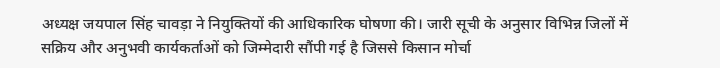अध्यक्ष जयपाल सिंह चावड़ा ने नियुक्तियों की आधिकारिक घोषणा की। जारी सूची के अनुसार विभिन्न जिलों में सक्रिय और अनुभवी कार्यकर्ताओं को जिम्मेदारी सौंपी गई है जिससे किसान मोर्चा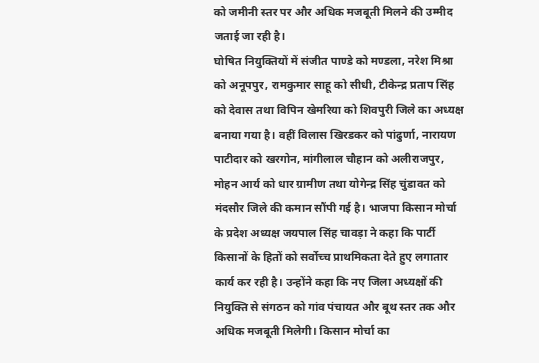को जमीनी स्तर पर और अधिक मजबूती मिलने की उम्मीद जताई जा रही है।
घोषित नियुक्तियों में संजीत पाण्डे को मण्डला, नरेश मिश्रा को अनूपपुर, रामकुमार साहू को सीधी, टीकेन्द्र प्रताप सिंह को देवास तथा विपिन खेमरिया को शिवपुरी जिले का अध्यक्ष बनाया गया है। वहीं विलास खिरडकर को पांढुर्णा, नारायण पाटीदार को खरगोन, मांगीलाल चौहान को अलीराजपुर, मोहन आर्य को धार ग्रामीण तथा योगेन्द्र सिंह चुंडावत को मंदसौर जिले की कमान सौंपी गई है। भाजपा किसान मोर्चा के प्रदेश अध्यक्ष जयपाल सिंह चावड़ा ने कहा कि पार्टी किसानों के हितों को सर्वोच्च प्राथमिकता देते हुए लगातार कार्य कर रही है। उन्होंने कहा कि नए जिला अध्यक्षों की नियुक्ति से संगठन को गांव पंचायत और बूथ स्तर तक और अधिक मजबूती मिलेगी। किसान मोर्चा का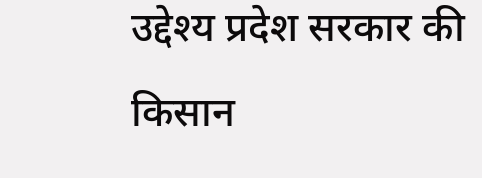उद्देश्य प्रदेश सरकार की किसान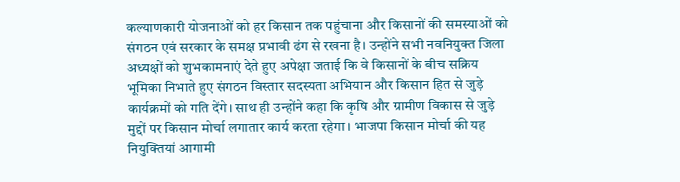कल्याणकारी योजनाओं को हर किसान तक पहुंचाना और किसानों की समस्याओं को संगठन एवं सरकार के समक्ष प्रभावी ढंग से रखना है। उन्होंने सभी नवनियुक्त जिला अध्यक्षों को शुभकामनाएं देते हुए अपेक्षा जताई कि वे किसानों के बीच सक्रिय भूमिका निभाते हुए संगठन विस्तार सदस्यता अभियान और किसान हित से जुड़े कार्यक्रमों को गति देंगे। साथ ही उन्होंने कहा कि कृषि और ग्रामीण विकास से जुड़े मुद्दों पर किसान मोर्चा लगातार कार्य करता रहेगा। भाजपा किसान मोर्चा की यह नियुक्तियां आगामी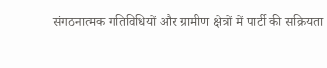संगठनात्मक गतिविधियों और ग्रामीण क्षेत्रों में पार्टी की सक्रियता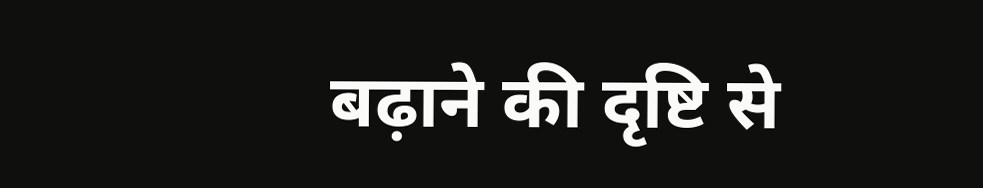बढ़ाने की दृष्टि से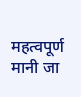महत्वपूर्ण मानी जा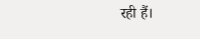रही हैं।